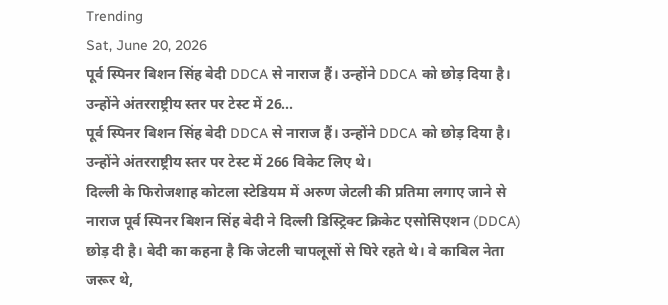Trending
Sat, June 20, 2026
पूर्व स्पिनर बिशन सिंह बेदी DDCA से नाराज हैं। उन्होंने DDCA को छोड़ दिया है। उन्होंने अंतरराष्ट्रीय स्तर पर टेस्ट में 26...
पूर्व स्पिनर बिशन सिंह बेदी DDCA से नाराज हैं। उन्होंने DDCA को छोड़ दिया है। उन्होंने अंतरराष्ट्रीय स्तर पर टेस्ट में 266 विकेट लिए थे।
दिल्ली के फिरोजशाह कोटला स्टेडियम में अरुण जेटली की प्रतिमा लगाए जाने से नाराज पूर्व स्पिनर बिशन सिंह बेदी ने दिल्ली डिस्ट्रिक्ट क्रिकेट एसोसिएशन (DDCA) छोड़ दी है। बेदी का कहना है कि जेटली चापलूसों से घिरे रहते थे। वे काबिल नेता जरूर थे,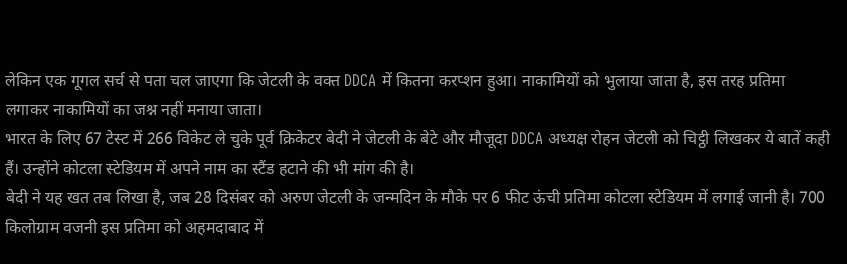लेकिन एक गूगल सर्च से पता चल जाएगा कि जेटली के वक्त DDCA में कितना करप्शन हुआ। नाकामियों को भुलाया जाता है, इस तरह प्रतिमा लगाकर नाकामियों का जश्न नहीं मनाया जाता।
भारत के लिए 67 टेस्ट में 266 विकेट ले चुके पूर्व क्रिकेटर बेदी ने जेटली के बेटे और मौजूदा DDCA अध्यक्ष रोहन जेटली को चिट्ठी लिखकर ये बातें कही हैं। उन्होंने कोटला स्टेडियम में अपने नाम का स्टैंड हटाने की भी मांग की है।
बेदी ने यह खत तब लिखा है, जब 28 दिसंबर को अरुण जेटली के जन्मदिन के मौके पर 6 फीट ऊंची प्रतिमा कोटला स्टेडियम में लगाई जानी है। 700 किलोग्राम वजनी इस प्रतिमा को अहमदाबाद में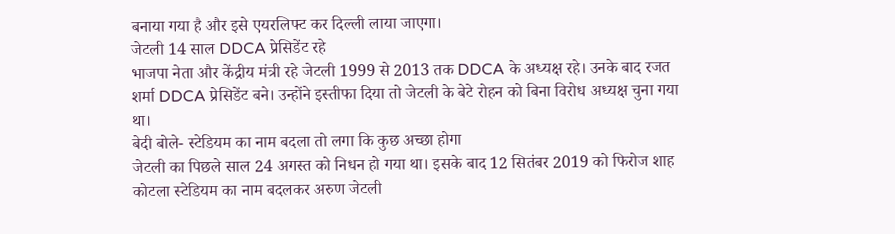बनाया गया है और इसे एयरलिफ्ट कर दिल्ली लाया जाएगा।
जेटली 14 साल DDCA प्रेसिडेंट रहे
भाजपा नेता और केंद्रीय मंत्री रहे जेटली 1999 से 2013 तक DDCA के अध्यक्ष रहे। उनके बाद रजत शर्मा DDCA प्रेसिडेंट बने। उन्होंने इस्तीफा दिया तो जेटली के बेटे रोहन को बिना विरोध अध्यक्ष चुना गया था।
बेदी बोले- स्टेडियम का नाम बदला तो लगा कि कुछ अच्छा होगा
जेटली का पिछले साल 24 अगस्त को निधन हो गया था। इसके बाद 12 सितंबर 2019 को फिरोज शाह कोटला स्टेडियम का नाम बदलकर अरुण जेटली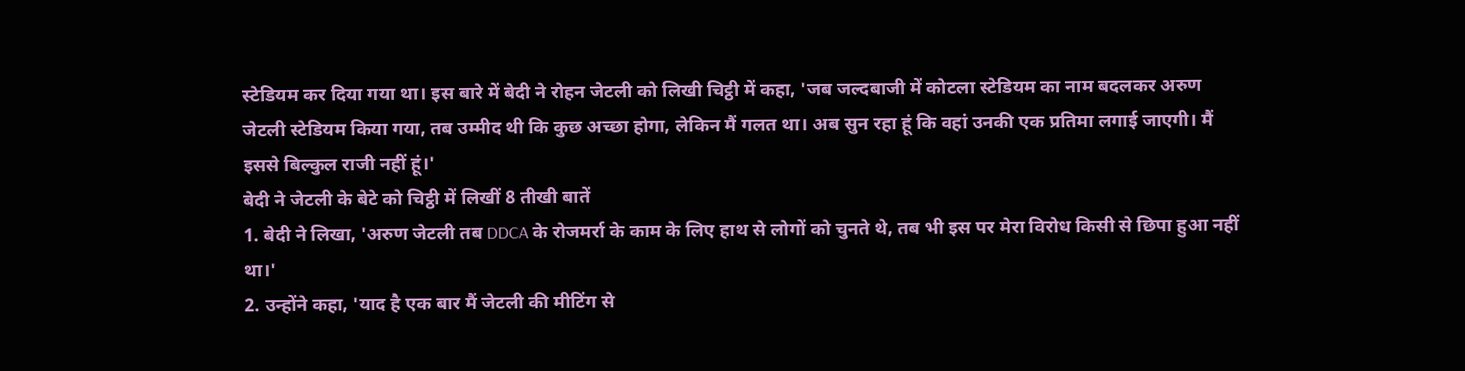स्टेडियम कर दिया गया था। इस बारे में बेदी ने रोहन जेटली को लिखी चिट्ठी में कहा, 'जब जल्दबाजी में कोटला स्टेडियम का नाम बदलकर अरुण जेटली स्टेडियम किया गया, तब उम्मीद थी कि कुछ अच्छा होगा, लेकिन मैं गलत था। अब सुन रहा हूं कि वहां उनकी एक प्रतिमा लगाई जाएगी। मैं इससे बिल्कुल राजी नहीं हूं।'
बेदी ने जेटली के बेटे को चिट्ठी में लिखीं 8 तीखी बातें
1. बेदी ने लिखा, 'अरुण जेटली तब DDCA के रोजमर्रा के काम के लिए हाथ से लोगों को चुनते थे, तब भी इस पर मेरा विरोध किसी से छिपा हुआ नहीं था।'
2. उन्होंने कहा, 'याद है एक बार मैं जेटली की मीटिंग से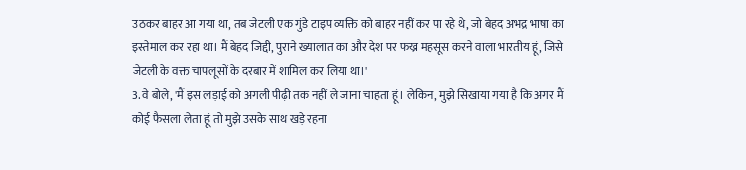उठकर बाहर आ गया था, तब जेटली एक गुंडे टाइप व्यक्ति को बाहर नहीं कर पा रहे थे, जो बेहद अभद्र भाषा का इस्तेमाल कर रहा था। मैं बेहद जिद्दी, पुराने ख्यालात का और देश पर फख्र महसूस करने वाला भारतीय हूं, जिसे जेटली के वक्त चापलूसों के दरबार में शामिल कर लिया था।'
3. वे बोले, 'मैं इस लड़ाई को अगली पीढ़ी तक नहीं ले जाना चाहता हूं। लेकिन, मुझे सिखाया गया है कि अगर मैं कोई फैसला लेता हूं तो मुझे उसके साथ खड़े रहना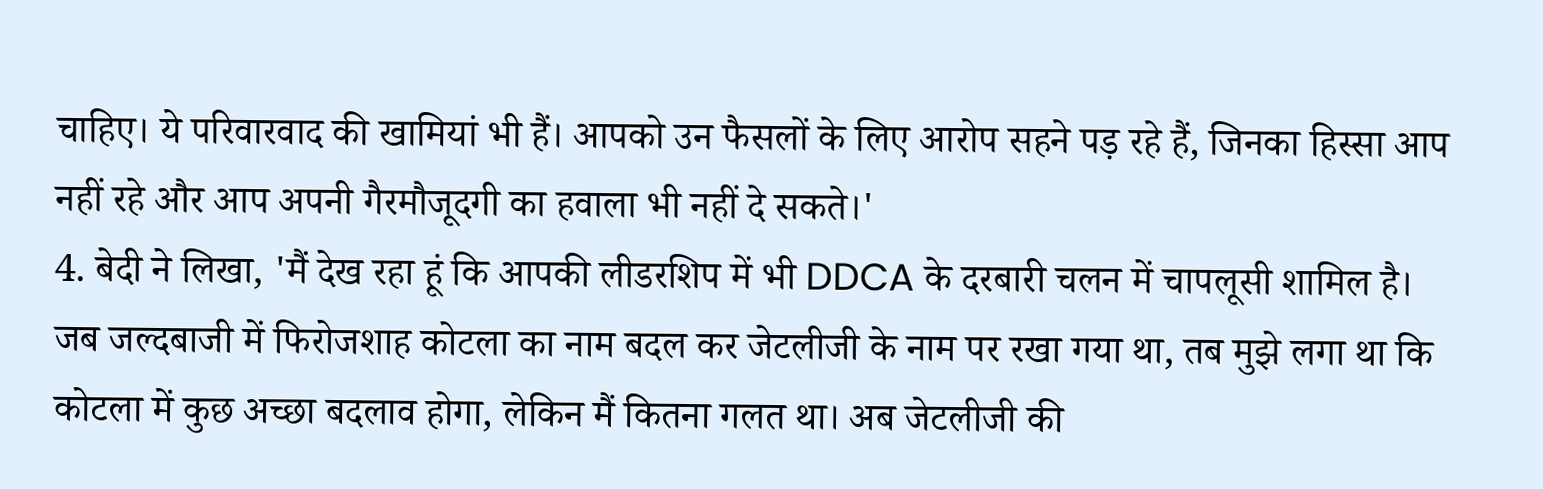चाहिए। ये परिवारवाद की खामियां भी हैं। आपको उन फैसलों के लिए आरोप सहने पड़ रहे हैं, जिनका हिस्सा आप नहीं रहे और आप अपनी गैरमौजूदगी का हवाला भी नहीं दे सकते।'
4. बेदी ने लिखा, 'मैं देख रहा हूं कि आपकी लीडरशिप में भी DDCA के दरबारी चलन में चापलूसी शामिल है। जब जल्दबाजी में फिरोजशाह कोटला का नाम बदल कर जेटलीजी के नाम पर रखा गया था, तब मुझे लगा था कि कोटला में कुछ अच्छा बदलाव होगा, लेकिन मैं कितना गलत था। अब जेटलीजी की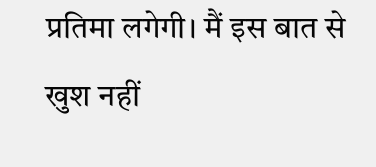प्रतिमा लगेगी। मैं इस बात से खुश नहीं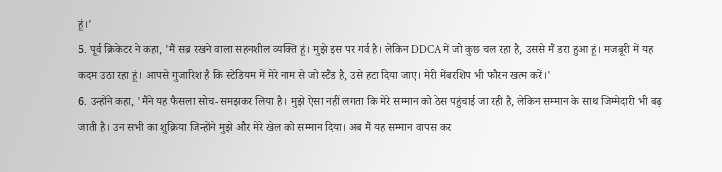हूं।'
5. पूर्व क्रिकेटर ने कहा, 'मैं सब्र रखने वाला सहनशील व्यक्ति हूं। मुझे इस पर गर्व है। लेकिन DDCA में जो कुछ चल रहा है, उससे मैं डरा हुआ हूं। मजबूरी में यह कदम उठा रहा हूं। आपसे गुजारिश है कि स्टेडियम में मेरे नाम से जो स्टैंड है, उसे हटा दिया जाए। मेरी मेंबरशिप भी फौरन खत्म करें।'
6. उन्होंने कहा, 'मैंने यह फैसला सोच-समझकर लिया है। मुझे ऐसा नहीं लगता कि मेरे सम्मान को ठेस पहुंचाई जा रही है, लेकिन सम्मान के साथ जिम्मेदारी भी बढ़ जाती है। उन सभी का शुक्रिया जिन्होंने मुझे और मेरे खेल को सम्मान दिया। अब मैं यह सम्मान वापस कर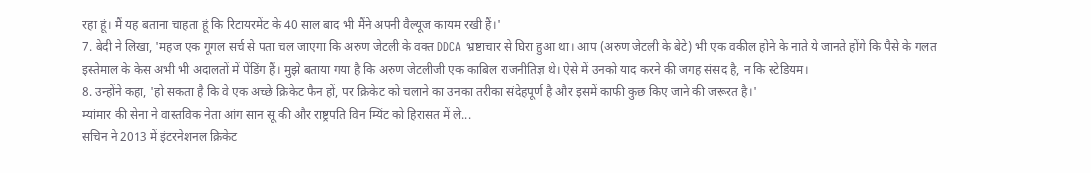रहा हूं। मैं यह बताना चाहता हूं कि रिटायरमेंट के 40 साल बाद भी मैंने अपनी वैल्यूज कायम रखी हैं।'
7. बेदी ने लिखा, 'महज एक गूगल सर्च से पता चल जाएगा कि अरुण जेटली के वक्त DDCA भ्रष्टाचार से घिरा हुआ था। आप (अरुण जेटली के बेटे) भी एक वकील होने के नाते ये जानते होंगे कि पैसे के गलत इस्तेमाल के केस अभी भी अदालतों में पेंडिंग हैं। मुझे बताया गया है कि अरुण जेटलीजी एक काबिल राजनीतिज्ञ थे। ऐसे में उनको याद करने की जगह संसद है, न कि स्टेडियम।
8. उन्होंने कहा, 'हो सकता है कि वे एक अच्छे क्रिकेट फैन हों, पर क्रिकेट को चलाने का उनका तरीका संदेहपूर्ण है और इसमें काफी कुछ किए जाने की जरूरत है।'
म्यांमार की सेना ने वास्तविक नेता आंग सान सू की और राष्ट्रपति विन म्यिंट को हिरासत में ले...
सचिन ने 2013 में इंटरनेशनल क्रिकेट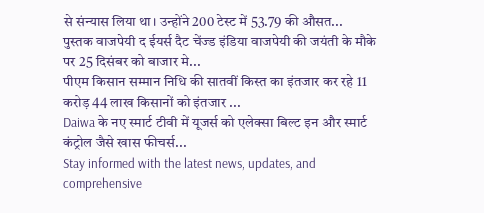से संन्यास लिया था। उन्होंने 200 टेस्ट में 53.79 की औसत...
पुस्तक वाजपेयी द ईयर्स दैट चेंज्ड इंडिया वाजपेयी की जयंती के मौके पर 25 दिसंबर को बाजार मे...
पीएम किसान सम्मान निधि की सातवीं किस्त का इंतजार कर रहे 11 करोड़ 44 लाख किसानों को इंतजार ...
Daiwa के नए स्मार्ट टीवी में यूजर्स को एलेक्सा बिल्ट इन और स्मार्ट कंट्रोल जैसे खास फीचर्स...
Stay informed with the latest news, updates, and comprehensive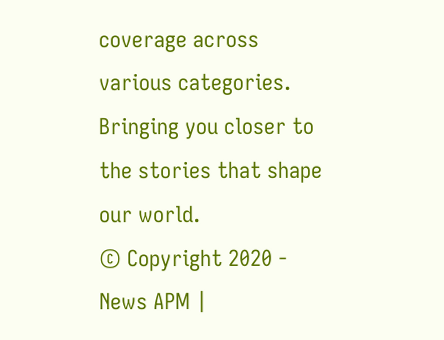coverage across various categories. Bringing you closer to the stories that shape our world.
© Copyright 2020 - News APM |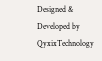Designed & Developed by QyxixTechnology